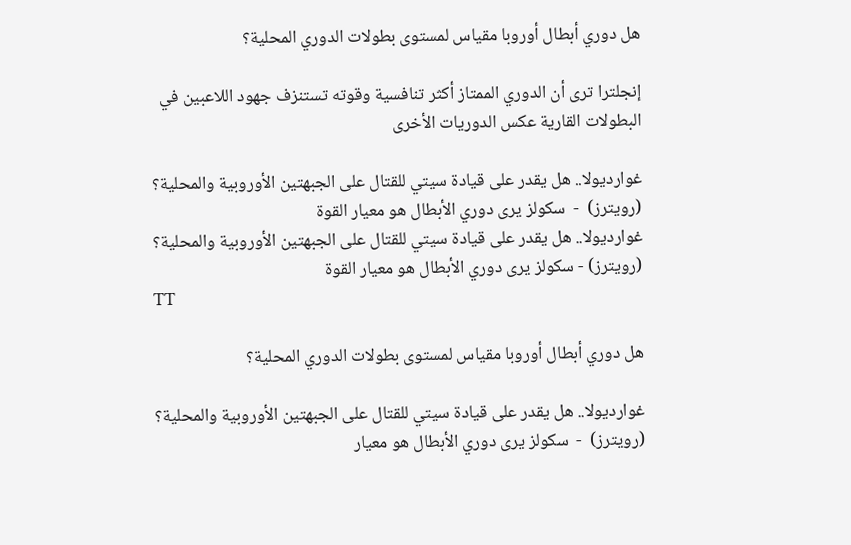هل دوري أبطال أوروبا مقياس لمستوى بطولات الدوري المحلية؟

إنجلترا ترى أن الدوري الممتاز أكثر تنافسية وقوته تستنزف جهود اللاعبين في البطولات القارية عكس الدوريات الأخرى

غوارديولا.. هل يقدر على قيادة سيتي للقتال على الجبهتين الأوروبية والمحلية؟ (رويترز)  -  سكولز يرى دوري الأبطال هو معيار القوة
غوارديولا.. هل يقدر على قيادة سيتي للقتال على الجبهتين الأوروبية والمحلية؟ (رويترز) - سكولز يرى دوري الأبطال هو معيار القوة
TT

هل دوري أبطال أوروبا مقياس لمستوى بطولات الدوري المحلية؟

غوارديولا.. هل يقدر على قيادة سيتي للقتال على الجبهتين الأوروبية والمحلية؟ (رويترز)  -  سكولز يرى دوري الأبطال هو معيار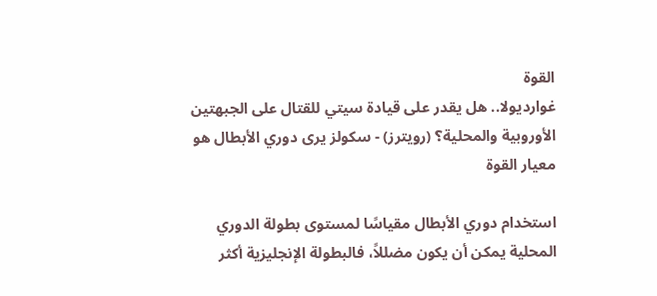القوة
غوارديولا.. هل يقدر على قيادة سيتي للقتال على الجبهتين الأوروبية والمحلية؟ (رويترز) - سكولز يرى دوري الأبطال هو معيار القوة

استخدام دوري الأبطال مقياسًا لمستوى بطولة الدوري المحلية يمكن أن يكون مضللاً، فالبطولة الإنجليزية أكثر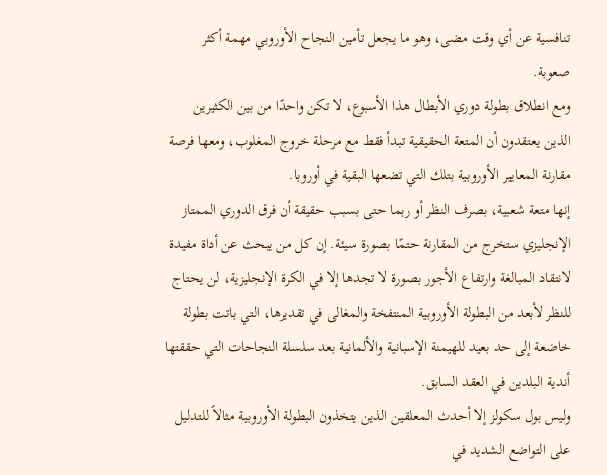تنافسية عن أي وقت مضى، وهو ما يجعل تأمين النجاح الأوروبي مهمة أكثر صعوبة.
ومع انطلاق بطولة دوري الأبطال هذا الأسبوع، لا تكن واحدًا من بين الكثيرين الذين يعتقدون أن المتعة الحقيقية تبدأ فقط مع مرحلة خروج المغلوب، ومعها فرصة مقارنة المعايير الأوروبية بتلك التي تضعها البقية في أوروبا.
إنها متعة شعبية، بصرف النظر أو ربما حتى بسبب حقيقة أن فرق الدوري الممتاز الإنجليزي ستخرج من المقارنة حتمًا بصورة سيئة. إن كل من يبحث عن أداة مفيدة لانتقاد المبالغة وارتفاع الأجور بصورة لا تجدها إلا في الكرة الإنجليزية، لن يحتاج للنظر لأبعد من البطولة الأوروبية المنتفخة والمغالى في تقديرها، التي باتت بطولة خاضعة إلى حد بعيد للهيمنة الإسبانية والألمانية بعد سلسلة النجاحات التي حققتها أندية البلدين في العقد السابق.
وليس بول سكولز إلا أحدث المعلقين الذين يتخذون البطولة الأوروبية مثالاً للتدليل على التواضع الشديد في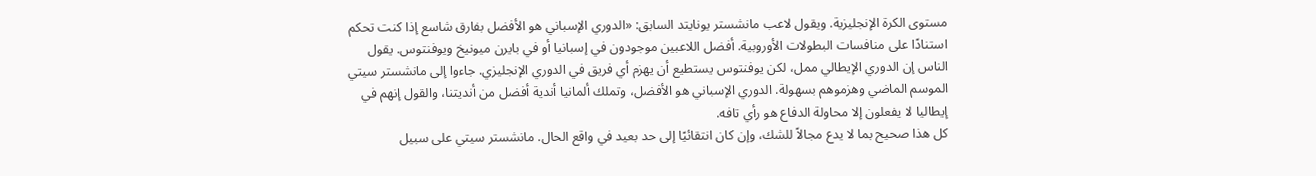مستوى الكرة الإنجليزية. ويقول لاعب مانشستر يونايتد السابق: «الدوري الإسباني هو الأفضل بفارق شاسع إذا كنت تحكم استنادًا على منافسات البطولات الأوروبية. أفضل اللاعبين موجودون في إسبانيا أو في بايرن ميونيخ ويوفنتوس. يقول الناس إن الدوري الإيطالي ممل، لكن يوفنتوس يستطيع أن يهزم أي فريق في الدوري الإنجليزي. جاءوا إلى مانشستر سيتي الموسم الماضي وهزموهم بسهولة. الدوري الإسباني هو الأفضل، وتملك ألمانيا أندية أفضل من أنديتنا، والقول إنهم في إيطاليا لا يفعلون إلا محاولة الدفاع هو رأي تافه.
كل هذا صحيح بما لا يدع مجالاً للشك، وإن كان انتقائيًا إلى حد بعيد في واقع الحال. مانشستر سيتي على سبيل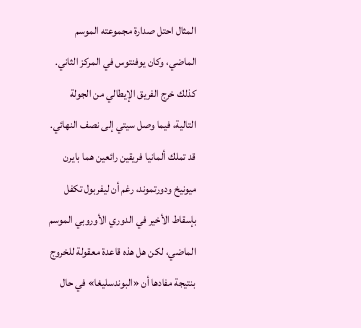المثال احتل صدارة مجموعته الموسم الماضي، وكان يوفنتوس في المركز الثاني. كذلك خرج الفريق الإيطالي من الجولة التالية، فيما وصل سيتي إلى نصف النهائي. قد تملك ألمانيا فريقين رائعين هما بايرن ميونيخ ودورتموند، رغم أن ليفربول تكفل بإسقاط الأخير في الدوري الأوروبي الموسم الماضي، لكن هل هذه قاعدة معقولة للخروج بنتيجة مفادها أن «البوندسليغا» في حال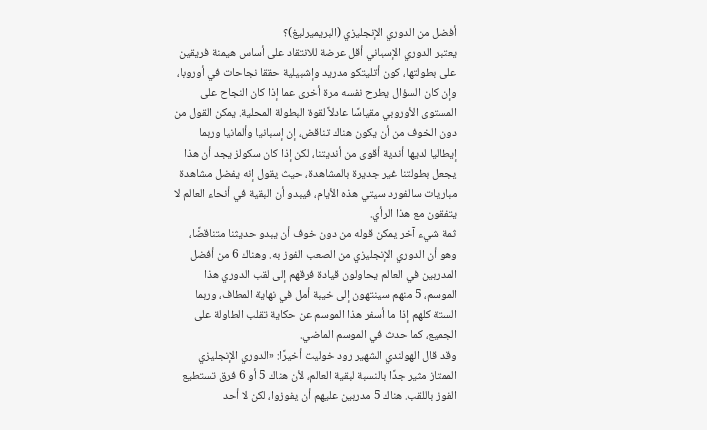أفضل من الدوري الإنجليزي (البريميرليغ)؟
يعتبر الدوري الإسباني أقل عرضة للانتقاد على أساس هيمنة فريقين على بطولتها، كون أتليتكو مدريد وإشبيلية حققا نجاحات في أوروبا، وإن كان السؤال يطرح نفسه مرة أخرى عما إذا كان النجاح على المستوى الأوروبي مقياسًا عادلاً لقوة البطولة المحلية. يمكن القول من دون الخوف من أن يكون هناك تناقض، إن إسبانيا وألمانيا وربما إيطاليا لديها أندية أقوى من أنديتنا، لكن إذا كان سكولز يجد أن هذا يجعل بطولتنا غير جديرة بالمشاهدة، حيث يقول إنه يفضل مشاهدة مباريات سالفورد سيتي هذه الأيام، فيبدو أن البقية في أنحاء العالم لا يتفقون مع هذا الرأي.
ثمة شيء آخر يمكن قوله من دون خوف أن يبدو حديثنا متناقضًا، وهو أن الدوري الإنجليزي من الصعب الفوز به. وهناك 6 من أفضل المدربين في العالم يحاولون قيادة فرقهم إلى لقب الدوري هذا الموسم، 5 منهم سينتهون إلى خيبة أمل في نهاية المطاف، وربما الستة كلهم إذا ما أسفر هذا الموسم عن حكاية تقلب الطاولة على الجميع، كما حدث في الموسم الماضي.
وقد قال الهولندي الشهير رود خوليت أخيرًا: «الدوري الإنجليزي الممتاز مثير جدًا بالنسبة لبقية العالم، لأن هناك 5 أو 6 فرق تستطيع الفوز باللقب. هناك 5 مدربين عليهم أن يفوزوا، لكن لا أحد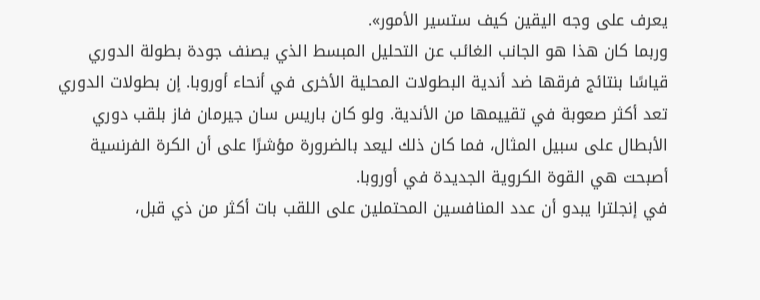يعرف على وجه اليقين كيف ستسير الأمور».
وربما كان هذا هو الجانب الغائب عن التحليل المبسط الذي يصنف جودة بطولة الدوري قياسًا بنتائج فرقها ضد أندية البطولات المحلية الأخرى في أنحاء أوروبا. إن بطولات الدوري تعد أكثر صعوبة في تقييمها من الأندية. ولو كان باريس سان جيرمان فاز بلقب دوري الأبطال على سبيل المثال، فما كان ذلك ليعد بالضرورة مؤشرًا على أن الكرة الفرنسية أصبحت هي القوة الكروية الجديدة في أوروبا.
في إنجلترا يبدو أن عدد المنافسين المحتملين على اللقب بات أكثر من ذي قبل،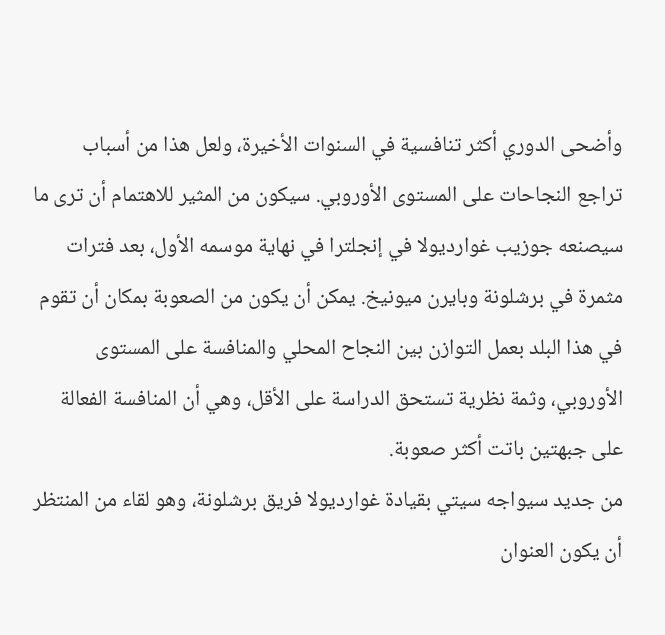وأضحى الدوري أكثر تنافسية في السنوات الأخيرة، ولعل هذا من أسباب تراجع النجاحات على المستوى الأوروبي. سيكون من المثير للاهتمام أن ترى ما سيصنعه جوزيب غوارديولا في إنجلترا في نهاية موسمه الأول، بعد فترات مثمرة في برشلونة وبايرن ميونيخ. يمكن أن يكون من الصعوبة بمكان أن تقوم في هذا البلد بعمل التوازن بين النجاح المحلي والمنافسة على المستوى الأوروبي، وثمة نظرية تستحق الدراسة على الأقل، وهي أن المنافسة الفعالة على جبهتين باتت أكثر صعوبة.
من جديد سيواجه سيتي بقيادة غوارديولا فريق برشلونة، وهو لقاء من المنتظر أن يكون العنوان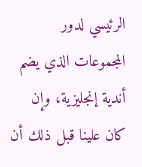الرئيسي لدور المجموعات الذي يضم أندية إنجليزية، وإن كان علينا قبل ذلك أن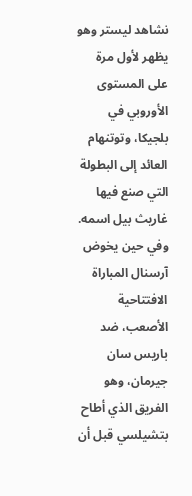نشاهد ليستر وهو يظهر لأول مرة على المستوى الأوروبي في بلجيكا، وتوتنهام العائد إلى البطولة التي صنع فيها غاريث بيل اسمه. وفي حين يخوض آرسنال المباراة الافتتاحية الأصعب، ضد باريس سان جيرمان، وهو الفريق الذي أطاح بتشيلسي قبل أن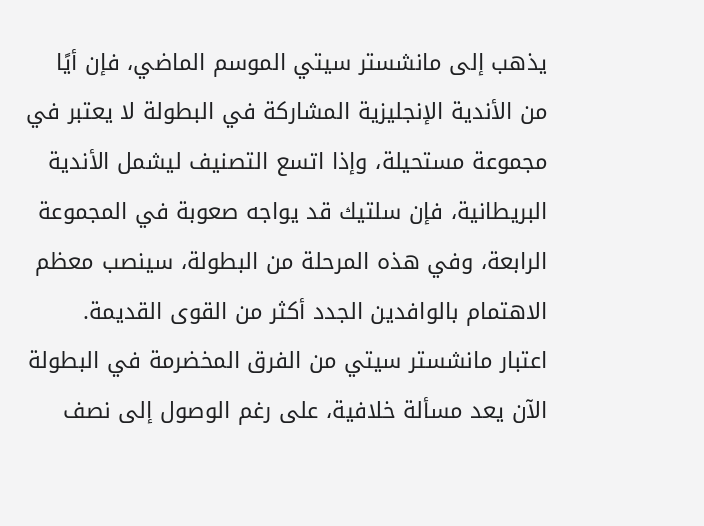يذهب إلى مانشستر سيتي الموسم الماضي، فإن أيًا من الأندية الإنجليزية المشاركة في البطولة لا يعتبر في مجموعة مستحيلة، وإذا اتسع التصنيف ليشمل الأندية البريطانية، فإن سلتيك قد يواجه صعوبة في المجموعة الرابعة، وفي هذه المرحلة من البطولة، سينصب معظم الاهتمام بالوافدين الجدد أكثر من القوى القديمة.
اعتبار مانشستر سيتي من الفرق المخضرمة في البطولة الآن يعد مسألة خلافية، على رغم الوصول إلى نصف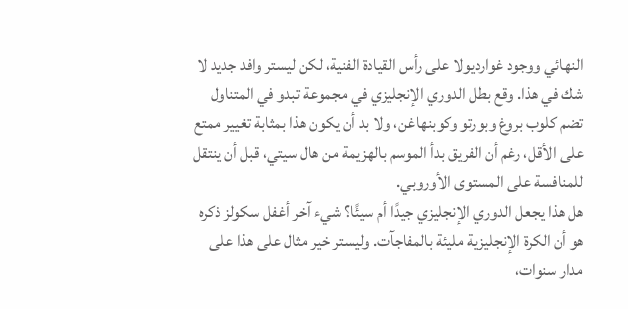النهائي ووجود غوارديولا على رأس القيادة الفنية، لكن ليستر وافد جديد لا شك في هذا. وقع بطل الدوري الإنجليزي في مجموعة تبدو في المتناول تضم كلوب بروغ وبورتو وكوبنهاغن، ولا بد أن يكون هذا بمثابة تغيير ممتع على الأقل، رغم أن الفريق بدأ الموسم بالهزيمة من هال سيتي، قبل أن ينتقل للمنافسة على المستوى الأوروبي.
هل هذا يجعل الدوري الإنجليزي جيدًا أم سيئًا؟ شيء آخر أغفل سكولز ذكره هو أن الكرة الإنجليزية مليئة بالمفاجآت. وليستر خير مثال على هذا على مدار سنوات،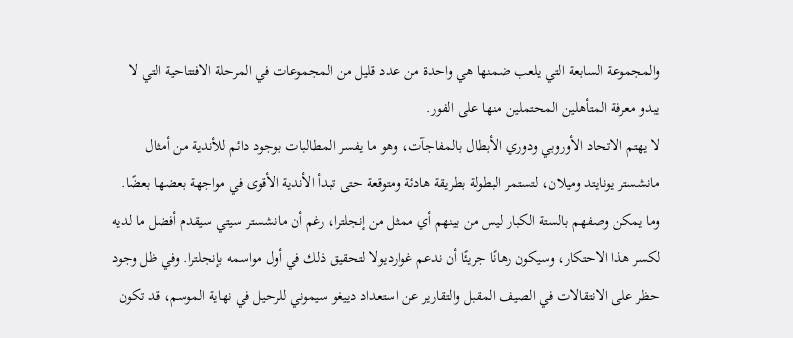والمجموعة السابعة التي يلعب ضمنها هي واحدة من عدد قليل من المجموعات في المرحلة الافتتاحية التي لا يبدو معرفة المتأهلين المحتملين منها على الفور.
لا يهتم الاتحاد الأوروبي ودوري الأبطال بالمفاجآت، وهو ما يفسر المطالبات بوجود دائم للأندية من أمثال مانشستر يونايتد وميلان، لتستمر البطولة بطريقة هادئة ومتوقعة حتى تبدأ الأندية الأقوى في مواجهة بعضها بعضًا. وما يمكن وصفهم بالستة الكبار ليس من بينهم أي ممثل من إنجلترا، رغم أن مانشستر سيتي سيقدم أفضل ما لديه لكسر هذا الاحتكار، وسيكون رهانًا جريئًا أن ندعم غوارديولا لتحقيق ذلك في أول مواسمه بإنجلترا. وفي ظل وجود حظر على الانتقالات في الصيف المقبل والتقارير عن استعداد دييغو سيموني للرحيل في نهاية الموسم، قد تكون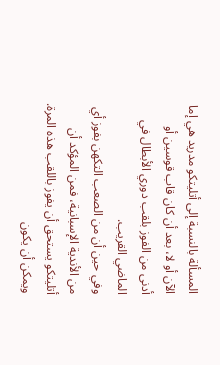المسألة بالنسبة إلى أتليتكو مدريد هي إما الآن أو لا، بعد أن كان قاب قوسين أو أدنى من الفوز بلقب دوري الأبطال في الماضي القريب.
وفي حين أن من الصعب التكهن بفوز أي من الأندية الإسبانية، فمن المؤكد أن أتليتكو يستحق أن يفوز باللقب هذه المرة. ويمكن أن يكون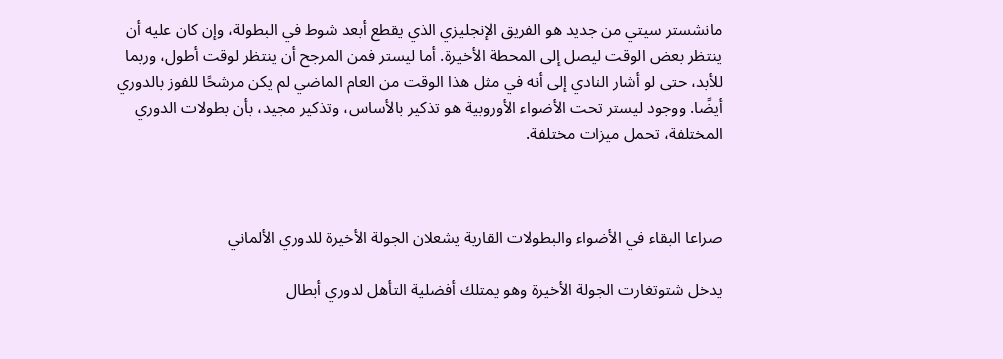مانشستر سيتي من جديد هو الفريق الإنجليزي الذي يقطع أبعد شوط في البطولة، وإن كان عليه أن ينتظر بعض الوقت ليصل إلى المحطة الأخيرة. أما ليستر فمن المرجح أن ينتظر لوقت أطول، وربما للأبد، حتى لو أشار النادي إلى أنه في مثل هذا الوقت من العام الماضي لم يكن مرشحًا للفوز بالدوري أيضًا. ووجود ليستر تحت الأضواء الأوروبية هو تذكير بالأساس، وتذكير مجيد، بأن بطولات الدوري المختلفة، تحمل ميزات مختلفة.



صراعا البقاء في الأضواء والبطولات القارية يشعلان الجولة الأخيرة للدوري الألماني

يدخل شتوتغارت الجولة الأخيرة وهو يمتلك أفضلية التأهل لدوري أبطال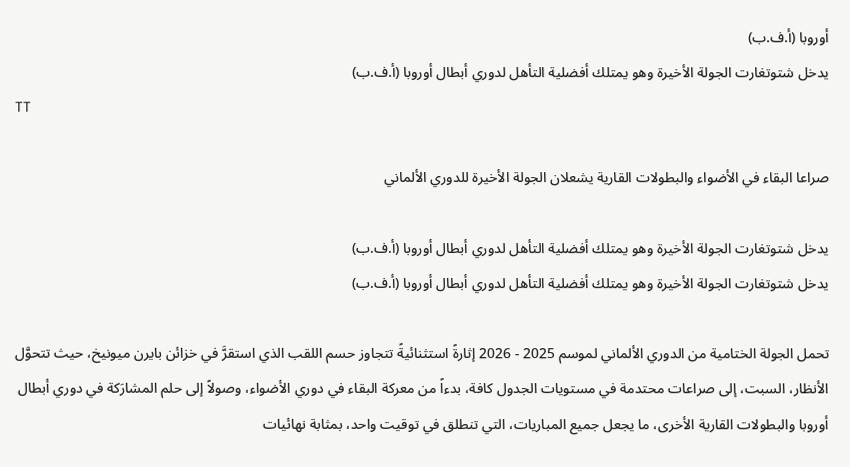أوروبا (أ.ف.ب)
يدخل شتوتغارت الجولة الأخيرة وهو يمتلك أفضلية التأهل لدوري أبطال أوروبا (أ.ف.ب)
TT

صراعا البقاء في الأضواء والبطولات القارية يشعلان الجولة الأخيرة للدوري الألماني

يدخل شتوتغارت الجولة الأخيرة وهو يمتلك أفضلية التأهل لدوري أبطال أوروبا (أ.ف.ب)
يدخل شتوتغارت الجولة الأخيرة وهو يمتلك أفضلية التأهل لدوري أبطال أوروبا (أ.ف.ب)

تحمل الجولة الختامية من الدوري الألماني لموسم 2025 - 2026 إثارةً استثنائيةً تتجاوز حسم اللقب الذي استقرَّ في خزائن بايرن ميونيخ، حيث تتحوَّل الأنظار، السبت، إلى صراعات محتدمة في مستويات الجدول كافة، بدءاً من معركة البقاء في دوري الأضواء، وصولاً إلى حلم المشارَكة في دوري أبطال أوروبا والبطولات القارية الأخرى، ما يجعل جميع المباريات، التي تنطلق في توقيت واحد، بمثابة نهائيات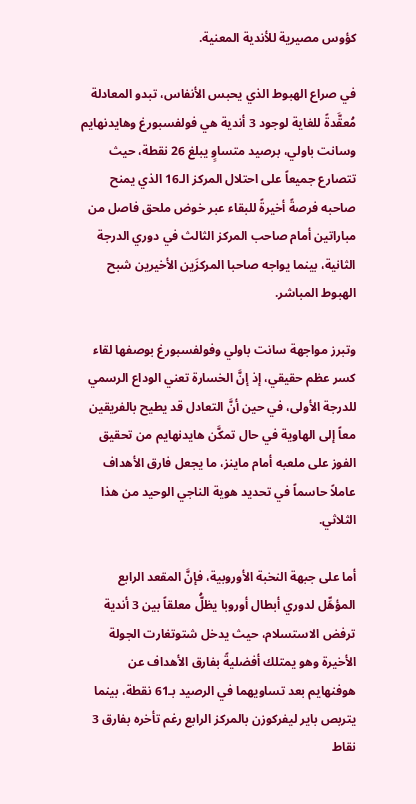كؤوس مصيرية للأندية المعنية.

في صراع الهبوط الذي يحبس الأنفاس، تبدو المعادلة مُعقَّدةً للغاية لوجود 3 أندية هي فولفسبورغ وهايدنهايم وسانت باولي، برصيد متساوٍ يبلغ 26 نقطة، حيث تتصارع جميعاً على احتلال المركز الـ16 الذي يمنح صاحبه فرصةً أخيرةً للبقاء عبر خوض ملحق فاصل من مباراتين أمام صاحب المركز الثالث في دوري الدرجة الثانية، بينما يواجه صاحبا المركزَين الأخيرين شبح الهبوط المباشر.

وتبرز مواجهة سانت باولي وفولفسبورغ بوصفها لقاء كسر عظم حقيقي، إذ إنَّ الخسارة تعني الوداع الرسمي للدرجة الأولى، في حين أنَّ التعادل قد يطيح بالفريقين معاً إلى الهاوية في حال تمكَّن هايدنهايم من تحقيق الفوز على ملعبه أمام ماينز، ما يجعل فارق الأهداف عاملاً حاسماً في تحديد هوية الناجي الوحيد من هذا الثلاثي.

أما على جبهة النخبة الأوروبية، فإنَّ المقعد الرابع المؤهِّل لدوري أبطال أوروبا يظلُّ معلقاً بين 3 أندية ترفض الاستسلام، حيث يدخل شتوتغارت الجولة الأخيرة وهو يمتلك أفضليةً بفارق الأهداف عن هوفنهايم بعد تساويهما في الرصيد بـ61 نقطة، بينما يتربص باير ليفركوزن بالمركز الرابع رغم تأخره بفارق 3 نقاط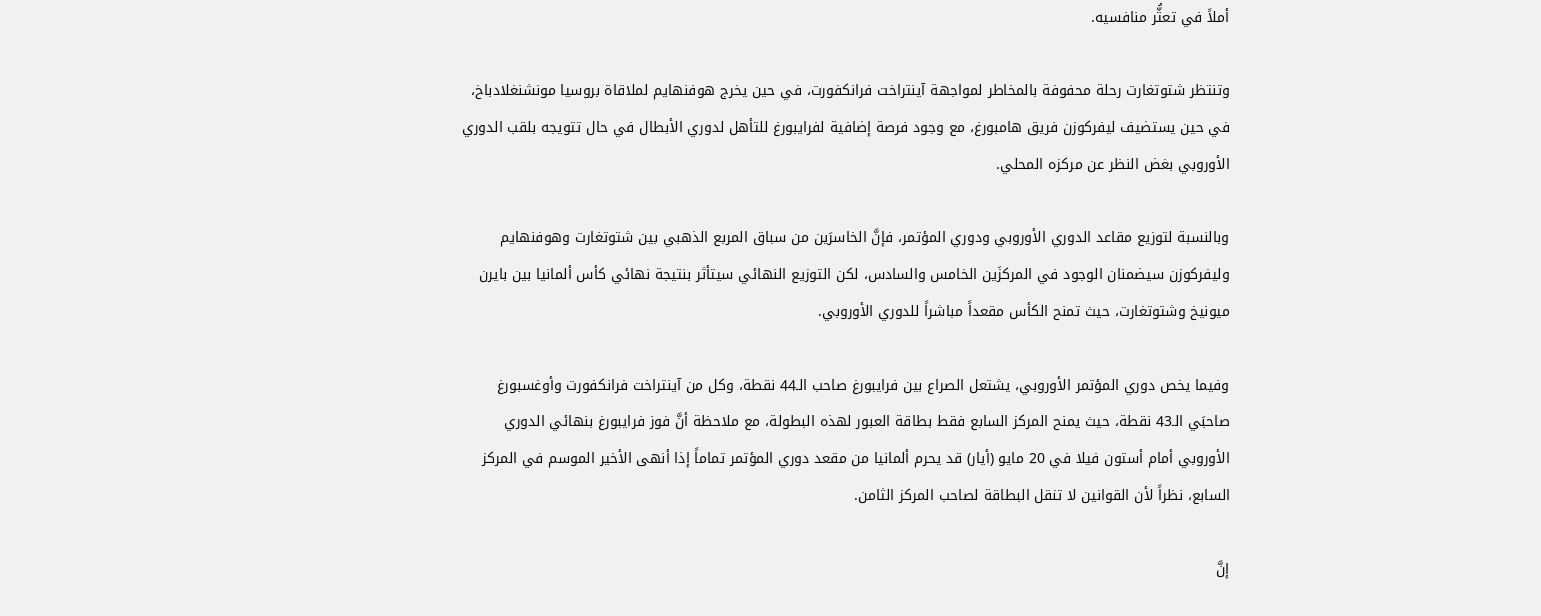أملاً في تعثُّر منافسيه.

وتنتظر شتوتغارت رحلة محفوفة بالمخاطر لمواجهة آينتراخت فرانكفورت، في حين يخرج هوفنهايم لملاقاة بروسيا مونشنغلادباخ، في حين يستضيف ليفركوزن فريق هامبورغ، مع وجود فرصة إضافية لفرايبورغ للتأهل لدوري الأبطال في حال تتويجه بلقب الدوري الأوروبي بغض النظر عن مركزه المحلي.

وبالنسبة لتوزيع مقاعد الدوري الأوروبي ودوري المؤتمر، فإنَّ الخاسرَين من سباق المربع الذهبي بين شتوتغارت وهوفنهايم وليفركوزن سيضمنان الوجود في المركزَين الخامس والسادس، لكن التوزيع النهائي سيتأثر بنتيجة نهائي كأس ألمانيا بين بايرن ميونيخ وشتوتغارت، حيث تمنح الكأس مقعداً مباشراً للدوري الأوروبي.

وفيما يخص دوري المؤتمر الأوروبي، يشتعل الصراع بين فرايبورغ صاحب الـ44 نقطة، وكل من آينتراخت فرانكفورت وأوغسبورغ صاحبَي الـ43 نقطة، حيث يمنح المركز السابع فقط بطاقة العبور لهذه البطولة، مع ملاحظة أنَّ فوز فرايبورغ بنهائي الدوري الأوروبي أمام أستون فيلا في 20 مايو (أيار) قد يحرم ألمانيا من مقعد دوري المؤتمر تماماً إذا أنهى الأخير الموسم في المركز السابع، نظراً لأن القوانين لا تنقل البطاقة لصاحب المركز الثامن.

إنَّ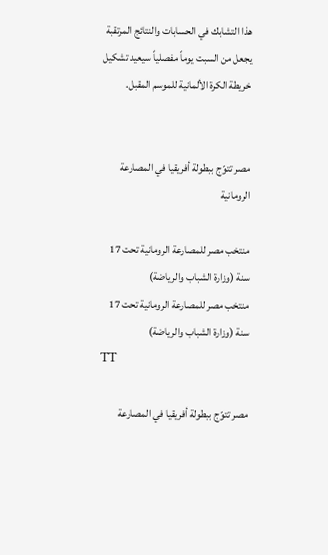هذا التشابك في الحسابات والنتائج المرتقبة يجعل من السبت يوماً مفصلياً سيعيد تشكيل خريطة الكرة الألمانية للموسم المقبل.


مصر تتوّج ببطولة أفريقيا في المصارعة الرومانية

منتخب مصر للمصارعة الرومانية تحت 17 سنة (وزارة الشباب والرياضة)
منتخب مصر للمصارعة الرومانية تحت 17 سنة (وزارة الشباب والرياضة)
TT

مصر تتوّج ببطولة أفريقيا في المصارعة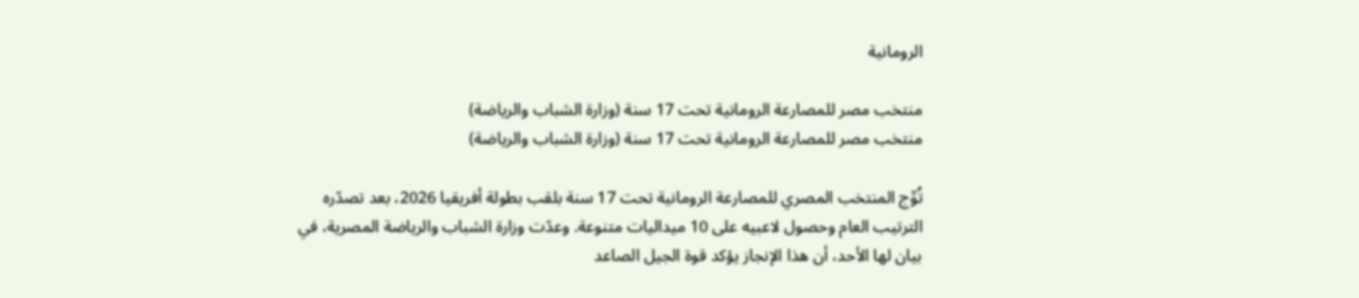الرومانية

منتخب مصر للمصارعة الرومانية تحت 17 سنة (وزارة الشباب والرياضة)
منتخب مصر للمصارعة الرومانية تحت 17 سنة (وزارة الشباب والرياضة)

تُوِّج المنتخب المصري للمصارعة الرومانية تحت 17 سنة بلقب بطولة أفريقيا 2026، بعد تصدّره الترتيب العام وحصول لاعبيه على 10 ميداليات متنوعة. وعدّت وزارة الشباب والرياضة المصرية، في بيان لها الأحد، أن هذا الإنجاز يؤكد قوة الجيل الصاعد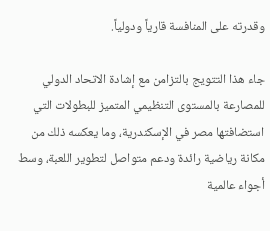وقدرته على المنافسة قارياً ودولياً.

جاء هذا التتويج بالتزامن مع إشادة الاتحاد الدولي للمصارعة بالمستوى التنظيمي المتميز للبطولات التي استضافتها مصر في الإسكندرية، وما يعكسه ذلك من مكانة رياضية رائدة ودعم متواصل لتطوير اللعبة، وسط أجواء عالمية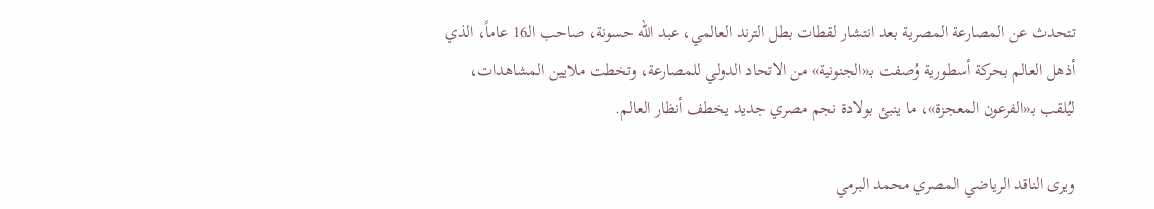تتحدث عن المصارعة المصرية بعد انتشار لقطات بطل الترند العالمي، عبد الله حسونة، صاحب الـ16 عاماً، الذي أذهل العالم بحركة أسطورية وُصفت بـ«الجنونية» من الاتحاد الدولي للمصارعة، وتخطت ملايين المشاهدات، ليُلقب بـ«الفرعون المعجزة»، ما ينبئ بولادة نجم مصري جديد يخطف أنظار العالم.

ويرى الناقد الرياضي المصري محمد البرمي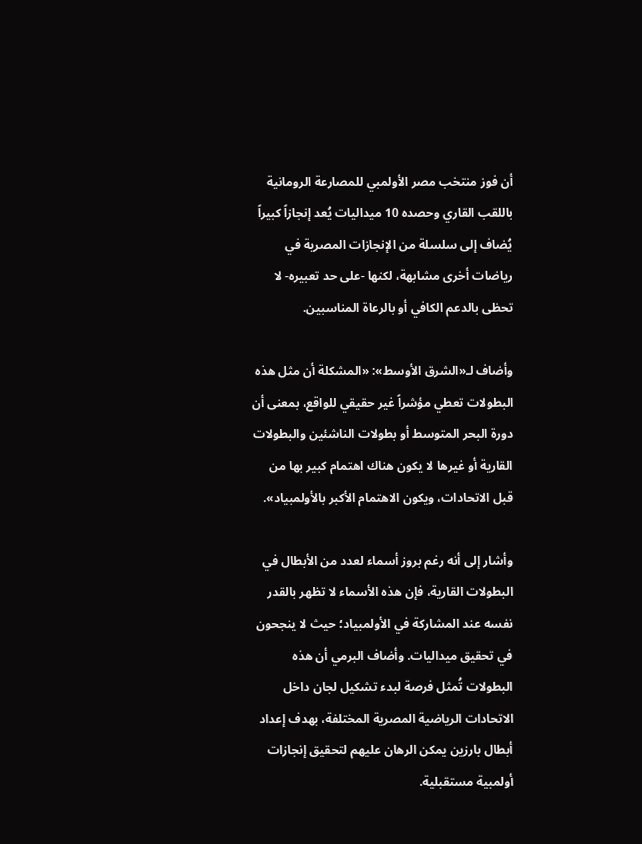أن فوز منتخب مصر الأولمبي للمصارعة الرومانية باللقب القاري وحصده 10 ميداليات يُعد إنجازاً كبيراً يُضاف إلى سلسلة من الإنجازات المصرية في رياضات أخرى مشابهة، لكنها -على حد تعبيره- لا تحظى بالدعم الكافي أو بالرعاة المناسبين.

وأضاف لـ«الشرق الأوسط»: «المشكلة أن مثل هذه البطولات تعطي مؤشراً غير حقيقي للواقع، بمعنى أن دورة البحر المتوسط أو بطولات الناشئين والبطولات القارية أو غيرها لا يكون هناك اهتمام كبير بها من قبل الاتحادات، ويكون الاهتمام الأكبر بالأولمبياد».

وأشار إلى أنه رغم بروز أسماء لعدد من الأبطال في البطولات القارية، فإن هذه الأسماء لا تظهر بالقدر نفسه عند المشاركة في الأولمبياد؛ حيث لا ينجحون في تحقيق ميداليات. وأضاف البرمي أن هذه البطولات تُمثل فرصة لبدء تشكيل لجان داخل الاتحادات الرياضية المصرية المختلفة، بهدف إعداد أبطال بارزين يمكن الرهان عليهم لتحقيق إنجازات أولمبية مستقبلية.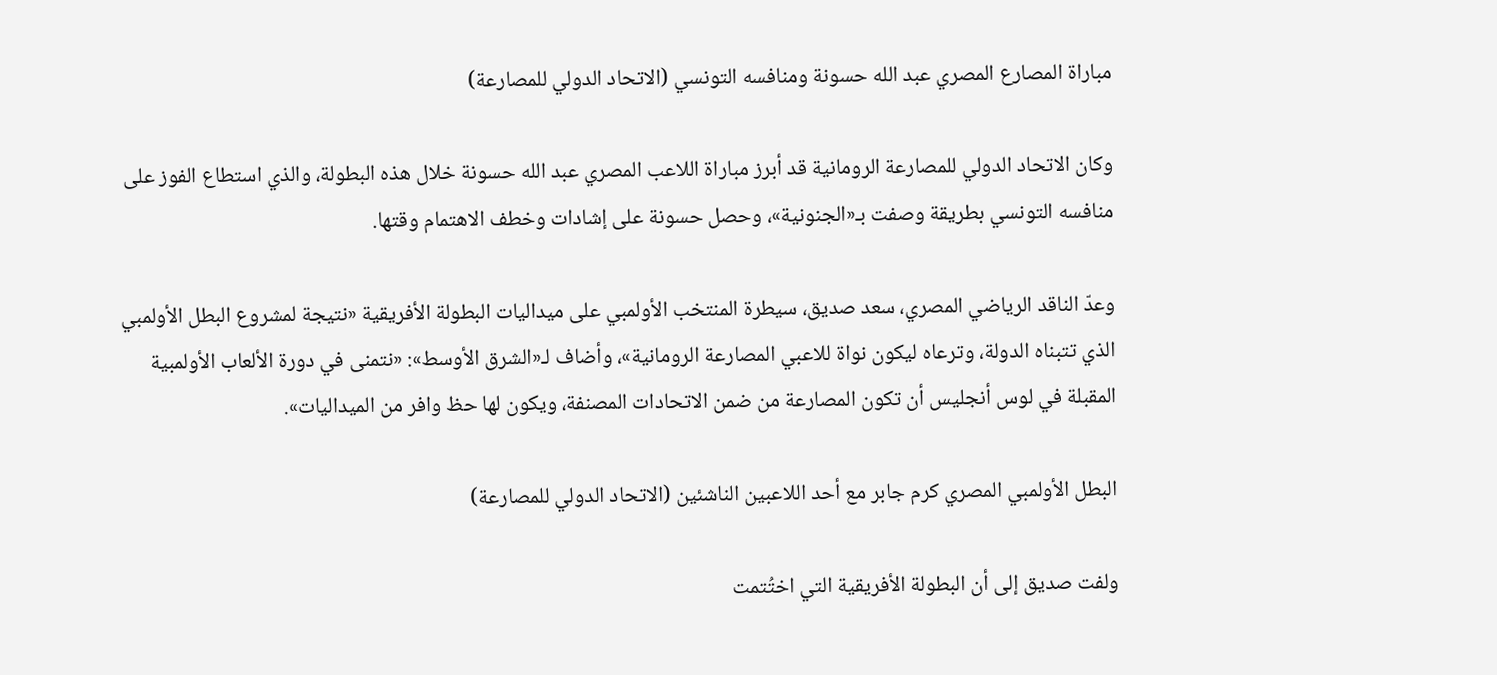مباراة المصارع المصري عبد الله حسونة ومنافسه التونسي (الاتحاد الدولي للمصارعة)

وكان الاتحاد الدولي للمصارعة الرومانية قد أبرز مباراة اللاعب المصري عبد الله حسونة خلال هذه البطولة، والذي استطاع الفوز على منافسه التونسي بطريقة وصفت بـ«الجنونية»، وحصل حسونة على إشادات وخطف الاهتمام وقتها.

وعدّ الناقد الرياضي المصري، سعد صديق، سيطرة المنتخب الأولمبي على ميداليات البطولة الأفريقية «نتيجة لمشروع البطل الأولمبي الذي تتبناه الدولة، وترعاه ليكون نواة للاعبي المصارعة الرومانية»، وأضاف لـ«الشرق الأوسط»: «نتمنى في دورة الألعاب الأولمبية المقبلة في لوس أنجليس أن تكون المصارعة من ضمن الاتحادات المصنفة، ويكون لها حظ وافر من الميداليات».

البطل الأولمبي المصري كرم جابر مع أحد اللاعبين الناشئين (الاتحاد الدولي للمصارعة)

ولفت صديق إلى أن البطولة الأفريقية التي اختُتمت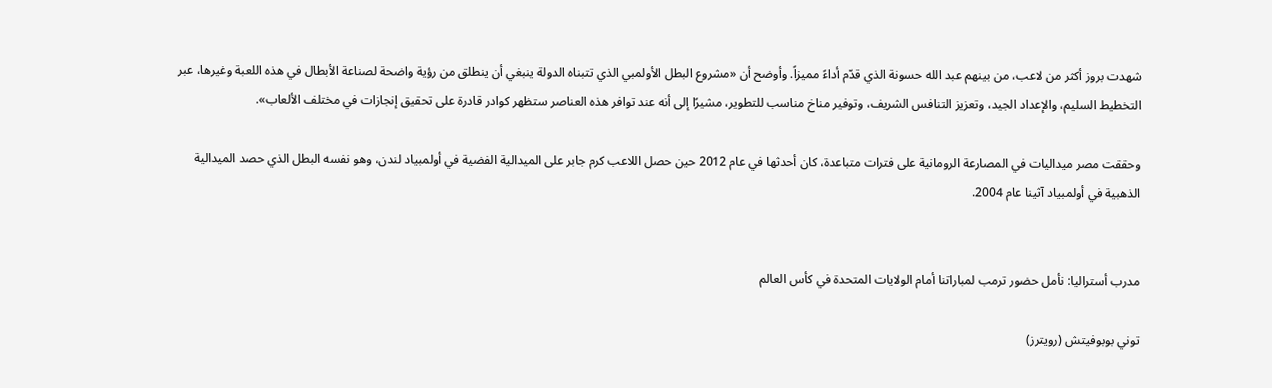شهدت بروز أكثر من لاعب، من بينهم عبد الله حسونة الذي قدّم أداءً مميزاً. وأوضح أن «مشروع البطل الأولمبي الذي تتبناه الدولة ينبغي أن ينطلق من رؤية واضحة لصناعة الأبطال في هذه اللعبة وغيرها، عبر التخطيط السليم، والإعداد الجيد، وتعزيز التنافس الشريف، وتوفير مناخ مناسب للتطوير، مشيرًا إلى أنه عند توافر هذه العناصر ستظهر كوادر قادرة على تحقيق إنجازات في مختلف الألعاب».

وحققت مصر ميداليات في المصارعة الرومانية على فترات متباعدة، كان أحدثها في عام 2012 حين حصل اللاعب كرم جابر على الميدالية الفضية في أولمبياد لندن، وهو نفسه البطل الذي حصد الميدالية الذهبية في أولمبياد آثينا عام 2004.


مدرب أستراليا: نأمل حضور ترمب لمباراتنا أمام الولايات المتحدة في كأس العالم

توني بوبوفيتش (رويترز)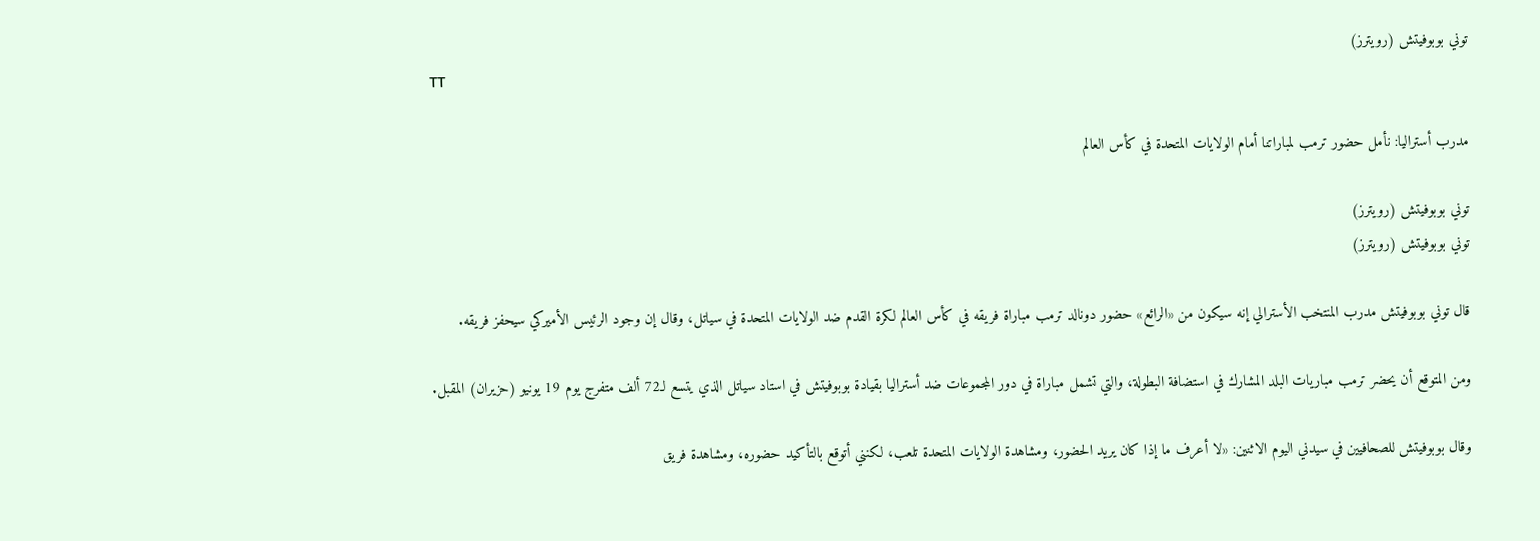توني بوبوفيتش (رويترز)
TT

مدرب أستراليا: نأمل حضور ترمب لمباراتنا أمام الولايات المتحدة في كأس العالم

توني بوبوفيتش (رويترز)
توني بوبوفيتش (رويترز)

قال توني بوبوفيتش مدرب المنتخب الأسترالي إنه سيكون من «الرائع» حضور دونالد ترمب مباراة فريقه في كأس العالم لكرة القدم ضد الولايات المتحدة في سياتل، وقال إن وجود الرئيس الأميركي سيحفز فريقه.

ومن المتوقع أن يحضر ترمب مباريات البلد المشارك في استضافة البطولة، والتي تشمل مباراة في دور المجموعات ضد أستراليا بقيادة بوبوفيتش في استاد سياتل الذي يتسع لـ72 ألف متفرج يوم 19 يونيو (حزيران) المقبل.

وقال بوبوفيتش للصحافيين في سيدني اليوم الاثنين: «لا أعرف ما إذا كان يريد الحضور، ومشاهدة الولايات المتحدة تلعب، لكنني أتوقع بالتأكيد حضوره، ومشاهدة فريق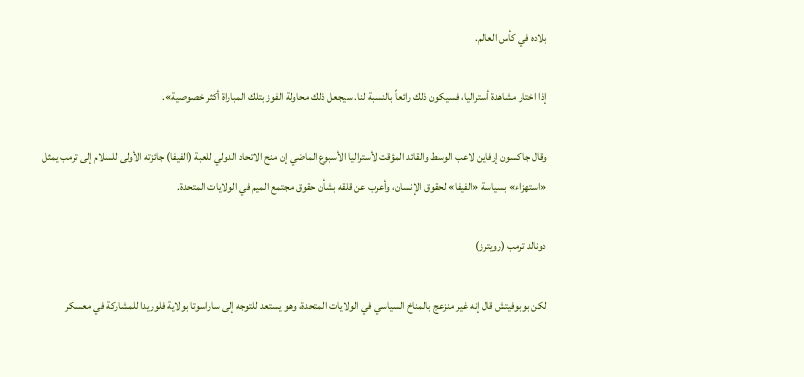بلاده في كأس العالم.

إذا اختار مشاهدة أستراليا، فسيكون ذلك رائعاً بالنسبة لنا. سيجعل ذلك محاولة الفوز بتلك المباراة أكثر خصوصية».

وقال جاكسون إرفاين لاعب الوسط والقائد المؤقت لأستراليا الأسبوع الماضي إن منح الاتحاد الدولي للعبة (الفيفا) جائزته الأولى للسلام إلى ترمب يمثل «استهزاء» بسياسة «الفيفا» لحقوق الإنسان، وأعرب عن قلقه بشأن حقوق مجتمع الميم في الولايات المتحدة.

دونالد ترمب (رويترز)

لكن بوبوفيتش قال إنه غير منزعج بالمناخ السياسي في الولايات المتحدة، وهو يستعد للتوجه إلى ساراسوتا بولاية فلوريدا للمشاركة في معسكر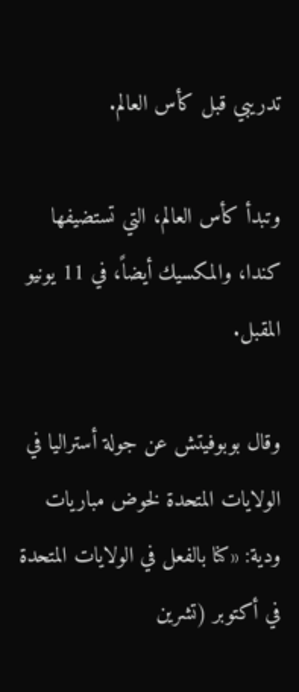تدريبي قبل كأس العالم.

وتبدأ كأس العالم، التي تستضيفها كندا، والمكسيك أيضاً، في 11 يونيو المقبل.

وقال بوبوفيتش عن جولة أستراليا في الولايات المتحدة لخوض مباريات ودية: «كنا بالفعل في الولايات المتحدة في أكتوبر (تشرين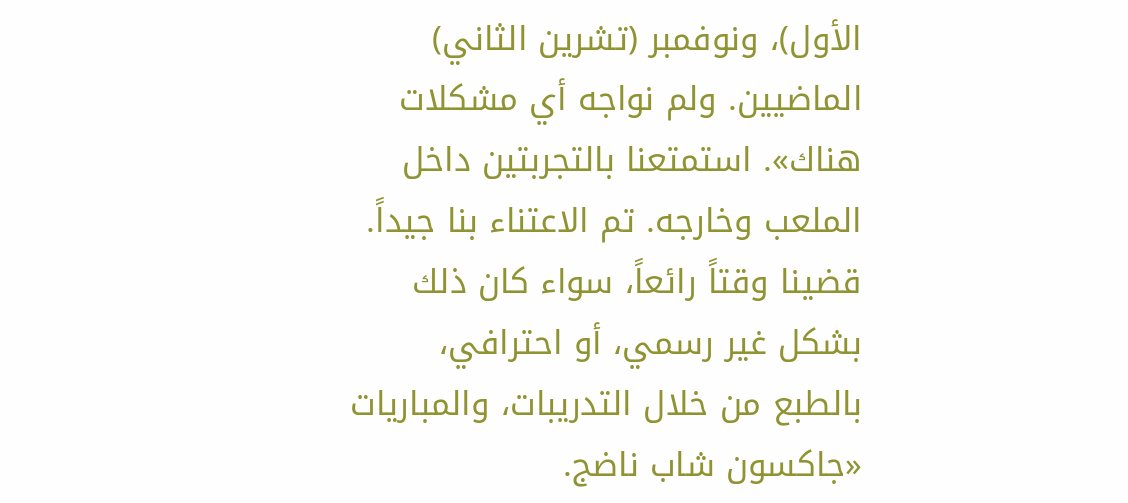الأول)، ونوفمبر (تشرين الثاني) الماضيين. ولم نواجه أي مشكلات هناك». استمتعنا بالتجربتين داخل الملعب وخارجه. تم الاعتناء بنا جيداً. قضينا وقتاً رائعاً، سواء كان ذلك بشكل غير رسمي، أو احترافي، بالطبع من خلال التدريبات، والمباريات «جاكسون شاب ناضج.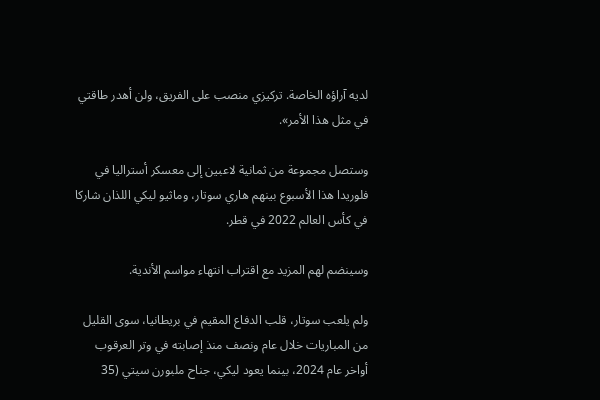لديه آراؤه الخاصة. تركيزي منصب على الفريق، ولن أهدر طاقتي في مثل هذا الأمر».

وستصل مجموعة من ثمانية لاعبين إلى معسكر أستراليا في فلوريدا هذا الأسبوع بينهم هاري سوتار، وماثيو ليكي اللذان شاركا في كأس العالم 2022 في قطر.

وسينضم لهم المزيد مع اقتراب انتهاء مواسم الأندية.

ولم يلعب سوتار، قلب الدفاع المقيم في بريطانيا، سوى القليل من المباريات خلال عام ونصف منذ إصابته في وتر العرقوب أواخر عام 2024، بينما يعود ليكي، جناح ملبورن سيتي (35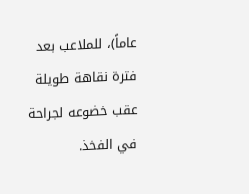عاماً)، للملاعب بعد فترة نقاهة طويلة عقب خضوعه لجراحة في الفخذ.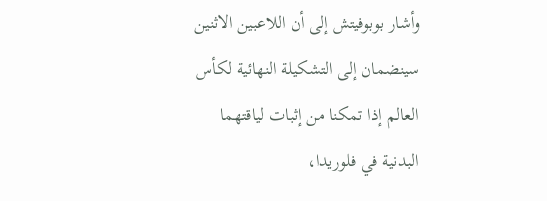وأشار بوبوفيتش إلى أن اللاعبين الاثنين سينضمان إلى التشكيلة النهائية لكأس العالم إذا تمكنا من إثبات لياقتهما البدنية في فلوريدا،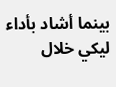بينما أشاد بأداء ليكي خلال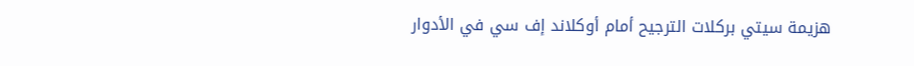هزيمة سيتي بركلات الترجيح أمام أوكلاند إف سي في الأدوار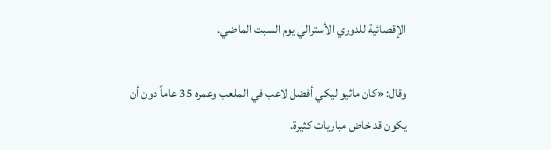الإقصائية للدوري الأسترالي يوم السبت الماضي.

وقال: «كان ماثيو ليكي أفضل لاعب في الملعب وعمره 35 عاماً دون أن يكون قد خاض مباريات كثيرة.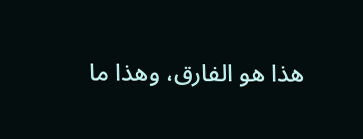هذا هو الفارق، وهذا ما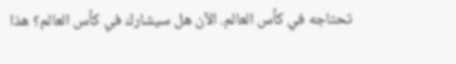تحتاجه في كأس العالم. الآن هل سيشارك في كأس العالم؟ هذا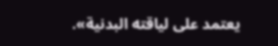يعتمد على لياقته البدنية».